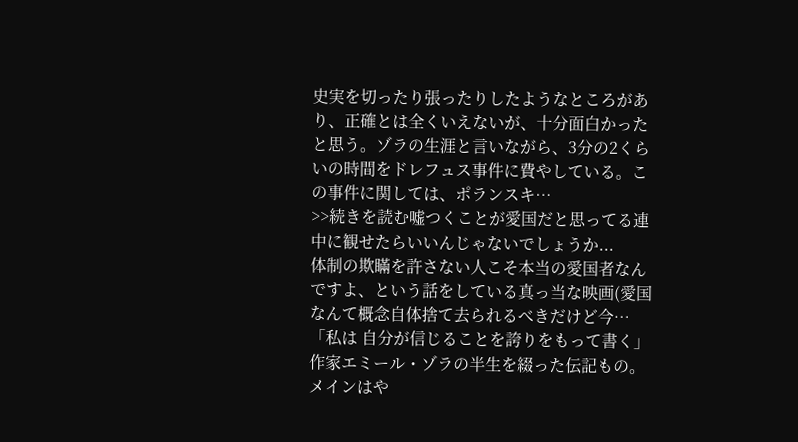史実を切ったり張ったりしたようなところがあり、正確とは全くいえないが、十分面白かったと思う。ゾラの生涯と言いながら、3分の2くらいの時間をドレフュス事件に費やしている。この事件に関しては、ポランスキ…
>>続きを読む嘘つくことが愛国だと思ってる連中に観せたらいいんじゃないでしょうか...
体制の欺瞞を許さない人こそ本当の愛国者なんですよ、という話をしている真っ当な映画(愛国なんて概念自体捨て去られるべきだけど今…
「私は 自分が信じることを誇りをもって書く」
作家エミール・ゾラの半生を綴った伝記もの。
メインはや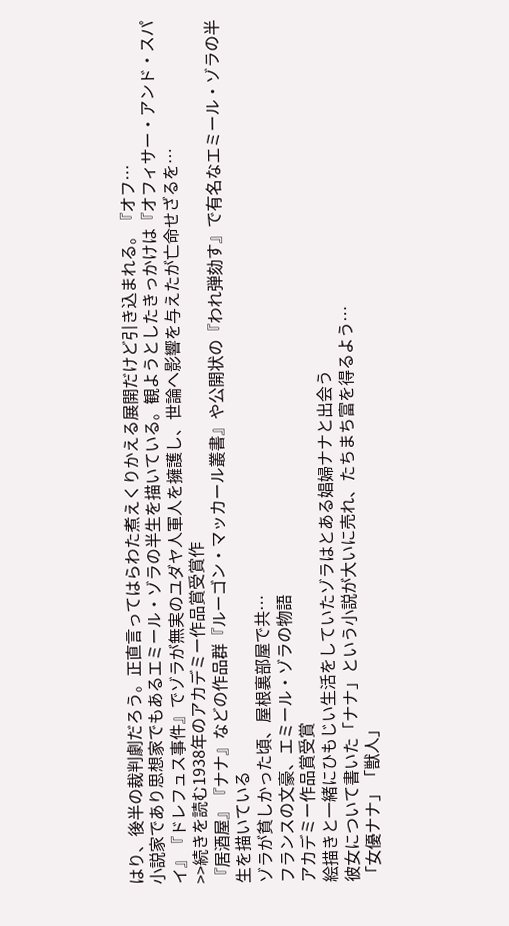はり、後半の裁判劇だろう。正直言ってはらわた煮えくりかえる展開だけど引き込まれる。『オフ…
小説家であり思想家でもあるエミール・ゾラの半生を描いている。観ようとしたきっかけは『オフィサー・アンド・スパイ』『ドレフュス事件』でゾラが無実のユダヤ人軍人を擁護し、世論へ影響を与えたが亡命せざるを…
>>続きを読む1938年のアカデミー作品賞受賞作
『居酒屋』『ナナ』などの作品群『ルーゴン・マッカール叢書』や公開状の『われ弾劾す』で有名なエミール・ゾラの半生を描いている
ゾラが貧しかった頃、屋根裏部屋で共…
フランスの文豪、エミール・ゾラの物語
アカデミー作品賞受賞
絵描きと一緒にひもじい生活をしていたゾラはとある娼婦ナナと出会う
彼女について書いた「ナナ」という小説が大いに売れ、たちまち富を得るよう…
「女優ナナ」「獣人」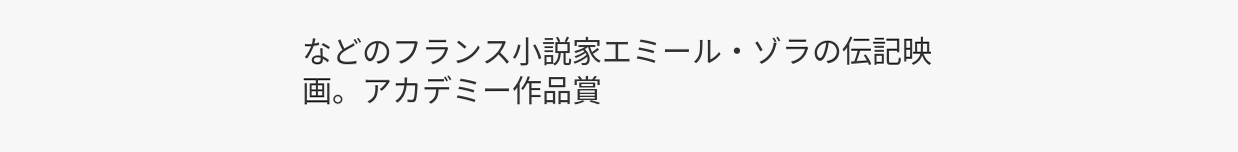などのフランス小説家エミール・ゾラの伝記映画。アカデミー作品賞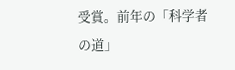受賞。前年の「科学者の道」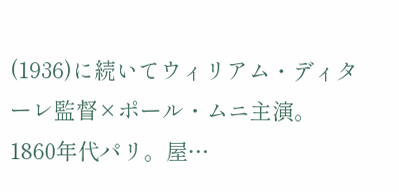(1936)に続いてウィリアム・ディターレ監督×ポール・ムニ主演。
1860年代パリ。屋…